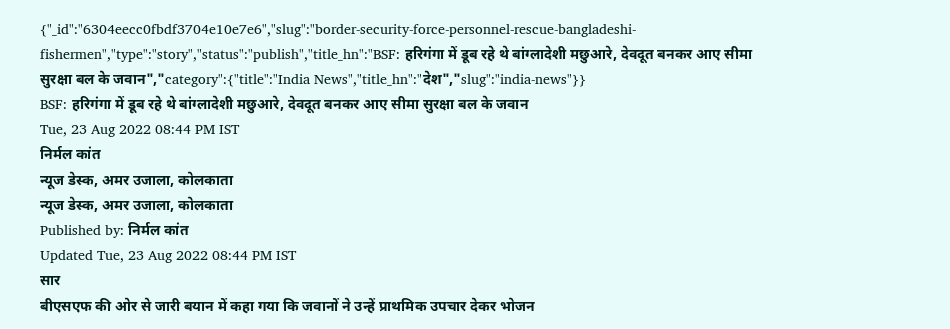{"_id":"6304eecc0fbdf3704e10e7e6","slug":"border-security-force-personnel-rescue-bangladeshi-fishermen","type":"story","status":"publish","title_hn":"BSF: हरिगंगा में डूब रहे थे बांग्लादेशी मछुआरे, देवदूत बनकर आए सीमा सुरक्षा बल के जवान","category":{"title":"India News","title_hn":"देश","slug":"india-news"}}
BSF: हरिगंगा में डूब रहे थे बांग्लादेशी मछुआरे, देवदूत बनकर आए सीमा सुरक्षा बल के जवान
Tue, 23 Aug 2022 08:44 PM IST
निर्मल कांत
न्यूज डेस्क, अमर उजाला, कोलकाता
न्यूज डेस्क, अमर उजाला, कोलकाता
Published by: निर्मल कांत
Updated Tue, 23 Aug 2022 08:44 PM IST
सार
बीएसएफ की ओर से जारी बयान में कहा गया कि जवानों ने उन्हें प्राथमिक उपचार देकर भोजन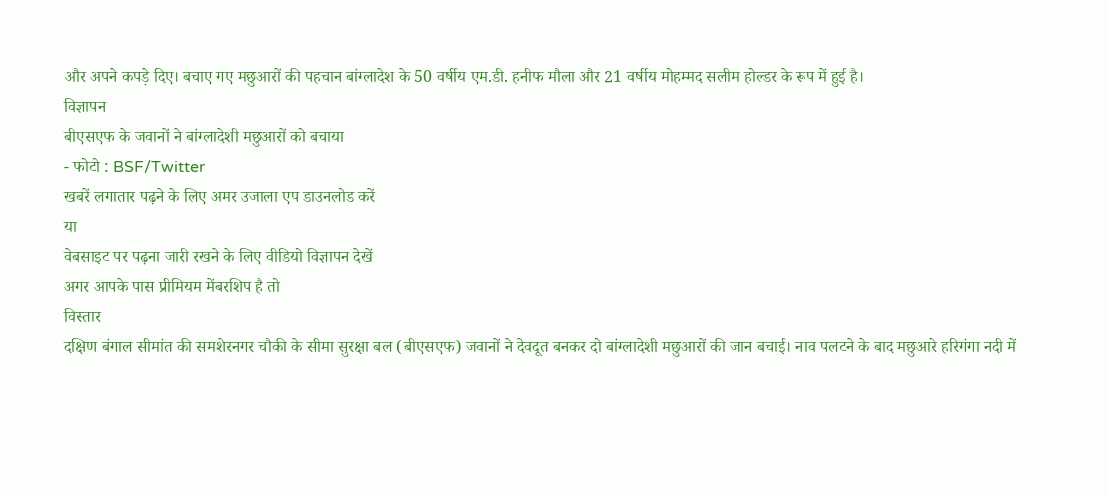और अपने कपड़े दिए। बचाए गए मछुआरों की पहचान बांग्लादेश के 50 वर्षीय एम.डी. हनीफ मौला और 21 वर्षीय मोहम्मद सलीम होल्डर के रूप में हुई है।
विज्ञापन
बीएसएफ के जवानों ने बांग्लादेशी मछुआरों को बचाया
- फोटो : BSF/Twitter
खबरें लगातार पढ़ने के लिए अमर उजाला एप डाउनलोड करें
या
वेबसाइट पर पढ़ना जारी रखने के लिए वीडियो विज्ञापन देखें
अगर आपके पास प्रीमियम मेंबरशिप है तो
विस्तार
दक्षिण बंगाल सीमांत की समशेरनगर चौकी के सीमा सुरक्षा बल (बीएसएफ) जवानों ने देवदूत बनकर दो बांग्लादेशी मछुआरों की जान बचाई। नाव पलटने के बाद मछुआरे हरिगंगा नदी में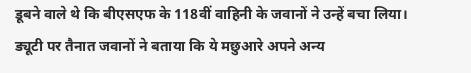डूबने वाले थे कि बीएसएफ के 118वीं वाहिनी के जवानों ने उन्हें बचा लिया।
ड्यूटी पर तैनात जवानों ने बताया कि ये मछुआरे अपने अन्य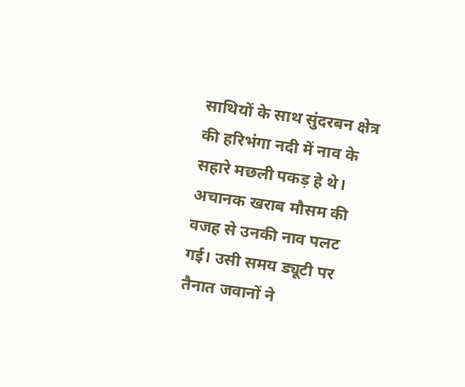साथियों के साथ सुंदरबन क्षेत्र की हरिभंगा नदी में नाव के सहारे मछली पकड़ हे थे। अचानक खराब मौसम की वजह से उनकी नाव पलट गई। उसी समय ड्यूटी पर तैनात जवानों ने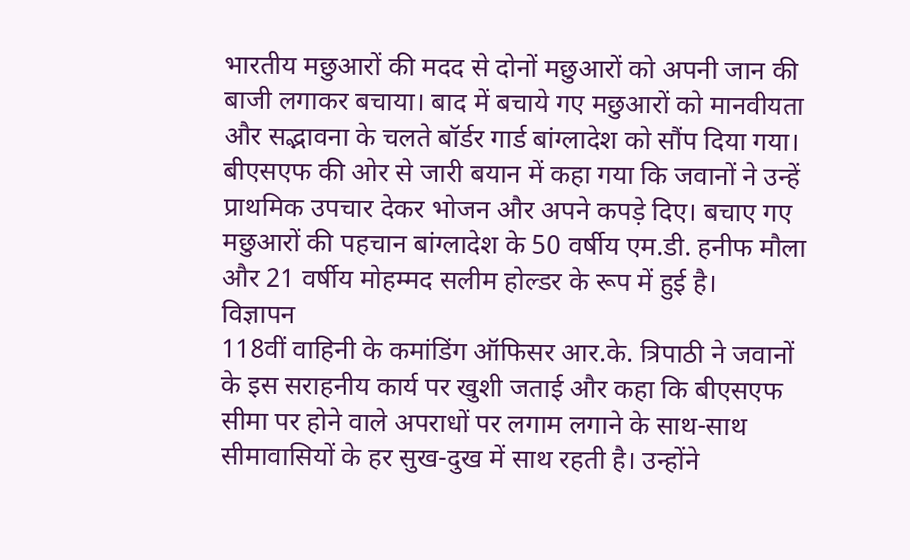भारतीय मछुआरों की मदद से दोनों मछुआरों को अपनी जान की बाजी लगाकर बचाया। बाद में बचाये गए मछुआरों को मानवीयता और सद्भावना के चलते बॉर्डर गार्ड बांग्लादेश को सौंप दिया गया।
बीएसएफ की ओर से जारी बयान में कहा गया कि जवानों ने उन्हें प्राथमिक उपचार देकर भोजन और अपने कपड़े दिए। बचाए गए मछुआरों की पहचान बांग्लादेश के 50 वर्षीय एम.डी. हनीफ मौला और 21 वर्षीय मोहम्मद सलीम होल्डर के रूप में हुई है।
विज्ञापन
118वीं वाहिनी के कमांडिंग ऑफिसर आर.के. त्रिपाठी ने जवानों के इस सराहनीय कार्य पर खुशी जताई और कहा कि बीएसएफ सीमा पर होने वाले अपराधों पर लगाम लगाने के साथ-साथ सीमावासियों के हर सुख-दुख में साथ रहती है। उन्होंने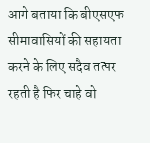आगे बताया कि बीएसएफ सीमावासियों की सहायता करने के लिए सदैव तत्पर रहती है फिर चाहे वो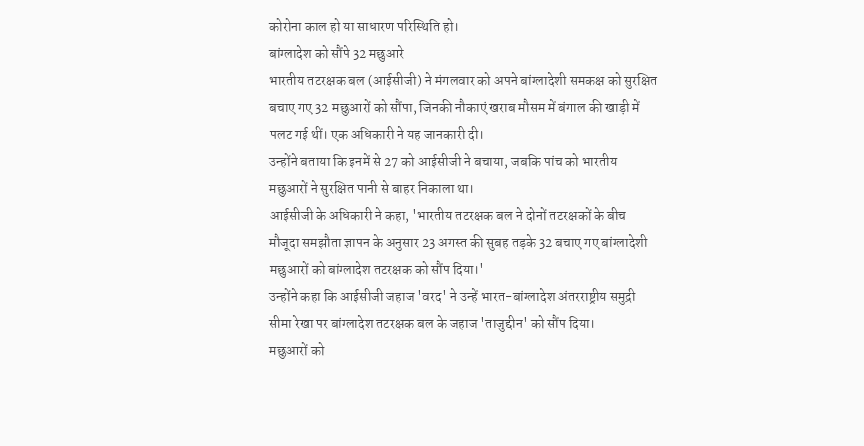कोरोना काल हो या साधारण परिस्थिति हो।
बांग्लादेश को सौंपे 32 मछुआरे
भारतीय तटरक्षक बल (आईसीजी) ने मंगलवार को अपने बांग्लादेशी समकक्ष को सुरक्षित बचाए गए 32 मछुआरों को सौंपा, जिनकी नौकाएं खराब मौसम में बंगाल की खाड़ी में पलट गई थीं। एक अधिकारी ने यह जानकारी दी।
उन्होंने बताया कि इनमें से 27 को आईसीजी ने बचाया, जबकि पांच को भारतीय मछुआरों ने सुरक्षित पानी से बाहर निकाला था।
आईसीजी के अधिकारी ने कहा, 'भारतीय तटरक्षक बल ने दोनों तटरक्षकों के बीच मौजूदा समझौता ज्ञापन के अनुसार 23 अगस्त की सुबह तड़के 32 बचाए गए बांग्लादेशी मछुआरों को बांग्लादेश तटरक्षक को सौंप दिया।'
उन्होंने कहा कि आईसीजी जहाज 'वरद' ने उन्हें भारत-बांग्लादेश अंतरराष्ट्रीय समुद्री सीमा रेखा पर बांग्लादेश तटरक्षक बल के जहाज 'ताजुद्दीन' को सौंप दिया।
मछुआरों को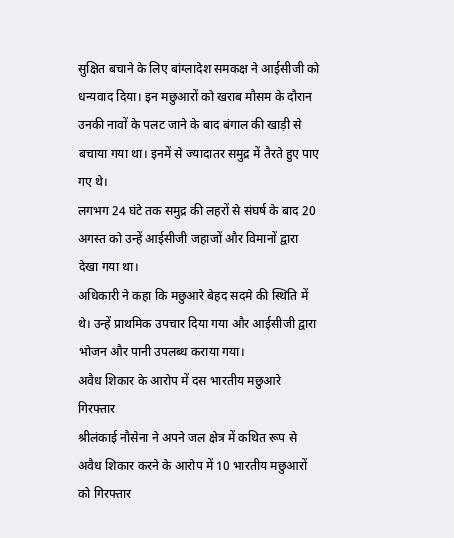सुक्षित बचाने के लिए बांग्लादेश समकक्ष ने आईसीजी को धन्यवाद दिया। इन मछुआरों को खराब मौसम के दौरान उनकी नावों के पलट जाने के बाद बंगाल की खाड़ी से बचाया गया था। इनमें से ज्यादातर समुद्र में तैरते हुए पाए गए थे।
लगभग 24 घंटे तक समुद्र की लहरों से संघर्ष के बाद 20 अगस्त को उन्हें आईसीजी जहाजों और विमानों द्वारा देखा गया था।
अधिकारी ने कहा कि मछुआरे बेहद सदमे की स्थिति में थे। उन्हें प्राथमिक उपचार दिया गया और आईसीजी द्वारा भोजन और पानी उपलब्ध कराया गया।
अवैध शिकार के आरोप में दस भारतीय मछुआरे गिरफ्तार
श्रीलंकाई नौसेना ने अपने जल क्षेत्र में कथित रूप से अवैध शिकार करने के आरोप में 10 भारतीय मछुआरों को गिरफ्तार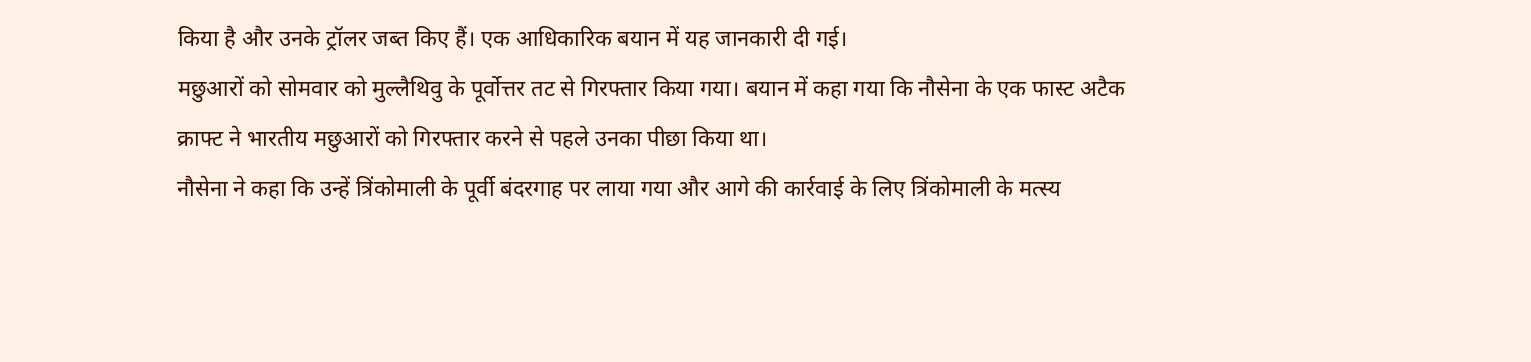किया है और उनके ट्रॉलर जब्त किए हैं। एक आधिकारिक बयान में यह जानकारी दी गई।
मछुआरों को सोमवार को मुल्लैथिवु के पूर्वोत्तर तट से गिरफ्तार किया गया। बयान में कहा गया कि नौसेना के एक फास्ट अटैक क्राफ्ट ने भारतीय मछुआरों को गिरफ्तार करने से पहले उनका पीछा किया था।
नौसेना ने कहा कि उन्हें त्रिंकोमाली के पूर्वी बंदरगाह पर लाया गया और आगे की कार्रवाई के लिए त्रिंकोमाली के मत्स्य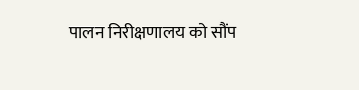पालन निरीक्षणालय को सौंप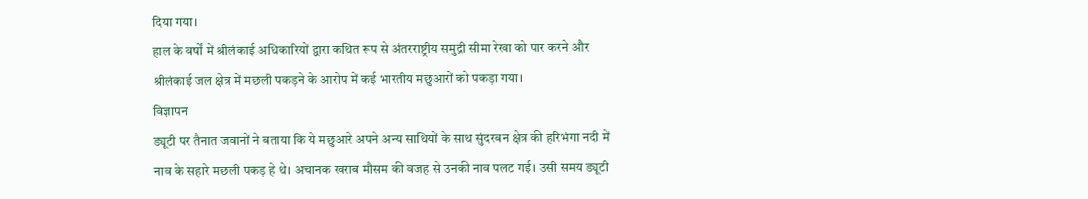दिया गया।
हाल के वर्षों में श्रीलंकाई अधिकारियों द्वारा कथित रूप से अंतरराष्ट्रीय समुद्री सीमा रेखा को पार करने और श्रीलंकाई जल क्षेत्र में मछली पकड़ने के आरोप में कई भारतीय मछुआरों को पकड़ा गया।
विज्ञापन
ड्यूटी पर तैनात जवानों ने बताया कि ये मछुआरे अपने अन्य साथियों के साथ सुंदरबन क्षेत्र की हरिभंगा नदी में नाव के सहारे मछली पकड़ हे थे। अचानक खराब मौसम की वजह से उनकी नाव पलट गई। उसी समय ड्यूटी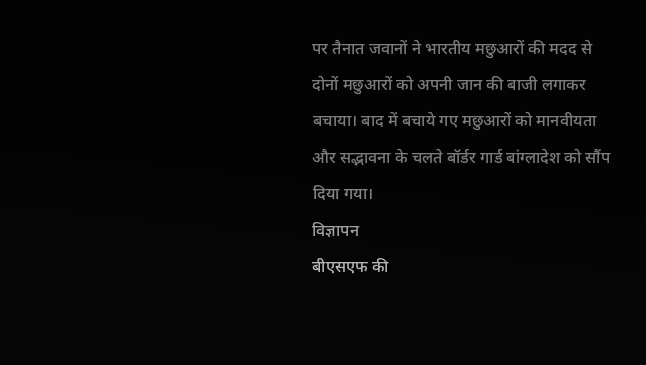पर तैनात जवानों ने भारतीय मछुआरों की मदद से दोनों मछुआरों को अपनी जान की बाजी लगाकर बचाया। बाद में बचाये गए मछुआरों को मानवीयता और सद्भावना के चलते बॉर्डर गार्ड बांग्लादेश को सौंप दिया गया।
विज्ञापन
बीएसएफ की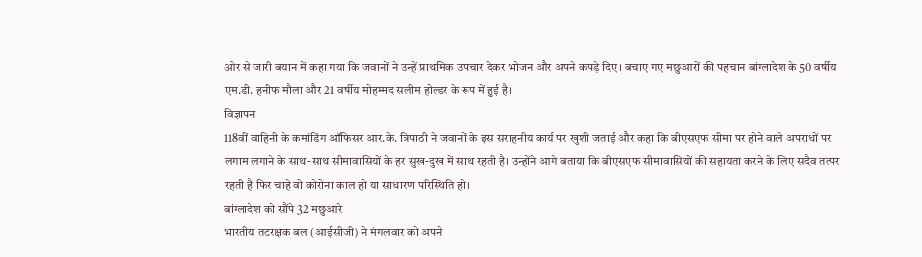ओर से जारी बयान में कहा गया कि जवानों ने उन्हें प्राथमिक उपचार देकर भोजन और अपने कपड़े दिए। बचाए गए मछुआरों की पहचान बांग्लादेश के 50 वर्षीय एम.डी. हनीफ मौला और 21 वर्षीय मोहम्मद सलीम होल्डर के रूप में हुई है।
विज्ञापन
118वीं वाहिनी के कमांडिंग ऑफिसर आर.के. त्रिपाठी ने जवानों के इस सराहनीय कार्य पर खुशी जताई और कहा कि बीएसएफ सीमा पर होने वाले अपराधों पर लगाम लगाने के साथ-साथ सीमावासियों के हर सुख-दुख में साथ रहती है। उन्होंने आगे बताया कि बीएसएफ सीमावासियों की सहायता करने के लिए सदैव तत्पर रहती है फिर चाहे वो कोरोना काल हो या साधारण परिस्थिति हो।
बांग्लादेश को सौंपे 32 मछुआरे
भारतीय तटरक्षक बल (आईसीजी) ने मंगलवार को अपने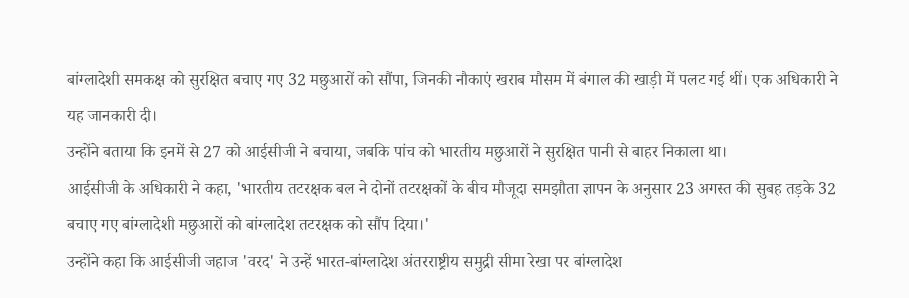बांग्लादेशी समकक्ष को सुरक्षित बचाए गए 32 मछुआरों को सौंपा, जिनकी नौकाएं खराब मौसम में बंगाल की खाड़ी में पलट गई थीं। एक अधिकारी ने यह जानकारी दी।
उन्होंने बताया कि इनमें से 27 को आईसीजी ने बचाया, जबकि पांच को भारतीय मछुआरों ने सुरक्षित पानी से बाहर निकाला था।
आईसीजी के अधिकारी ने कहा, 'भारतीय तटरक्षक बल ने दोनों तटरक्षकों के बीच मौजूदा समझौता ज्ञापन के अनुसार 23 अगस्त की सुबह तड़के 32 बचाए गए बांग्लादेशी मछुआरों को बांग्लादेश तटरक्षक को सौंप दिया।'
उन्होंने कहा कि आईसीजी जहाज 'वरद' ने उन्हें भारत-बांग्लादेश अंतरराष्ट्रीय समुद्री सीमा रेखा पर बांग्लादेश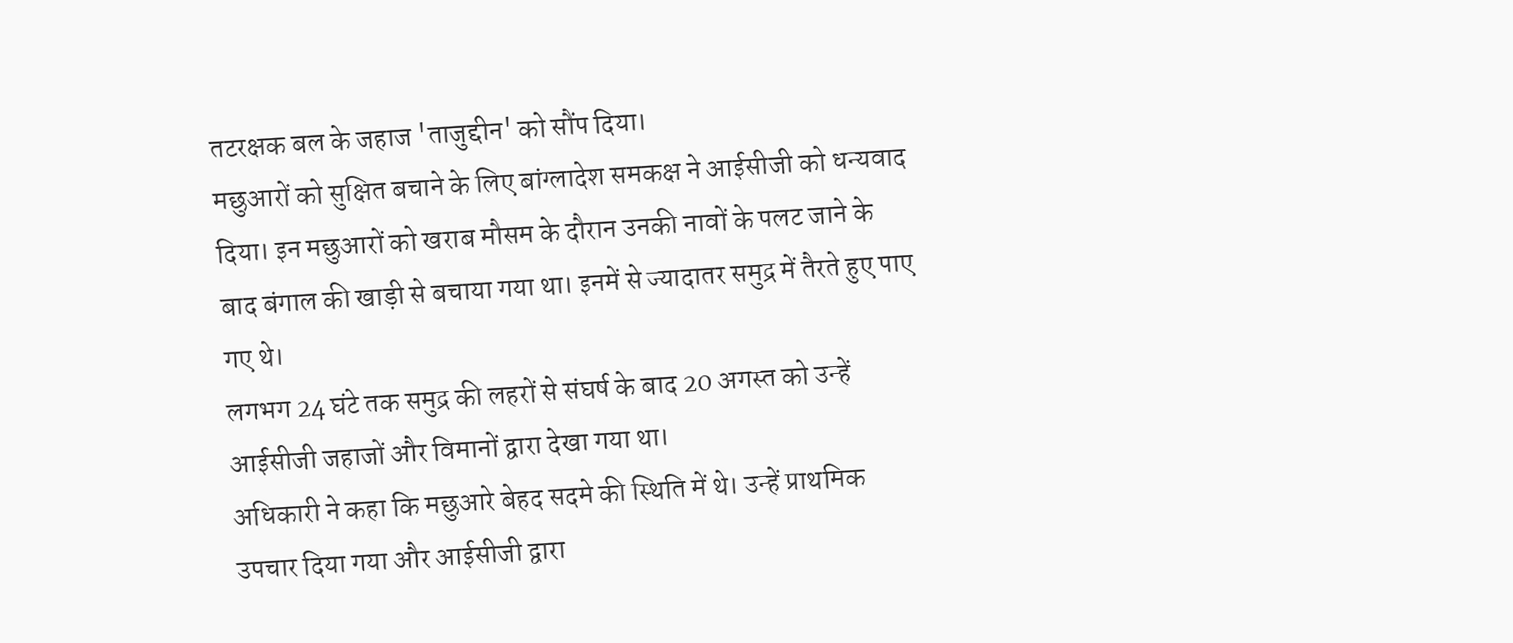तटरक्षक बल के जहाज 'ताजुद्दीन' को सौंप दिया।
मछुआरों को सुक्षित बचाने के लिए बांग्लादेश समकक्ष ने आईसीजी को धन्यवाद दिया। इन मछुआरों को खराब मौसम के दौरान उनकी नावों के पलट जाने के बाद बंगाल की खाड़ी से बचाया गया था। इनमें से ज्यादातर समुद्र में तैरते हुए पाए गए थे।
लगभग 24 घंटे तक समुद्र की लहरों से संघर्ष के बाद 20 अगस्त को उन्हें आईसीजी जहाजों और विमानों द्वारा देखा गया था।
अधिकारी ने कहा कि मछुआरे बेहद सदमे की स्थिति में थे। उन्हें प्राथमिक उपचार दिया गया और आईसीजी द्वारा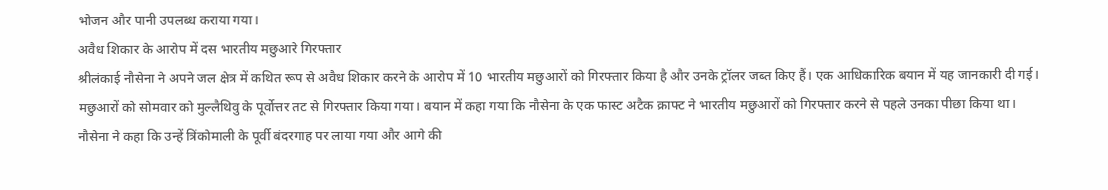भोजन और पानी उपलब्ध कराया गया।
अवैध शिकार के आरोप में दस भारतीय मछुआरे गिरफ्तार
श्रीलंकाई नौसेना ने अपने जल क्षेत्र में कथित रूप से अवैध शिकार करने के आरोप में 10 भारतीय मछुआरों को गिरफ्तार किया है और उनके ट्रॉलर जब्त किए हैं। एक आधिकारिक बयान में यह जानकारी दी गई।
मछुआरों को सोमवार को मुल्लैथिवु के पूर्वोत्तर तट से गिरफ्तार किया गया। बयान में कहा गया कि नौसेना के एक फास्ट अटैक क्राफ्ट ने भारतीय मछुआरों को गिरफ्तार करने से पहले उनका पीछा किया था।
नौसेना ने कहा कि उन्हें त्रिंकोमाली के पूर्वी बंदरगाह पर लाया गया और आगे की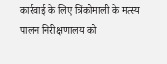कार्रवाई के लिए त्रिंकोमाली के मत्स्य पालन निरीक्षणालय को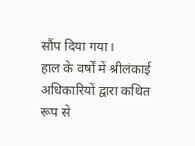सौंप दिया गया।
हाल के वर्षों में श्रीलंकाई अधिकारियों द्वारा कथित रूप से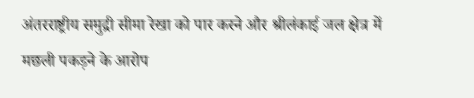अंतरराष्ट्रीय समुद्री सीमा रेखा को पार करने और श्रीलंकाई जल क्षेत्र में मछली पकड़ने के आरोप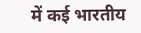में कई भारतीय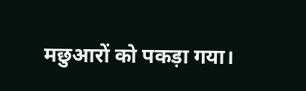मछुआरों को पकड़ा गया।